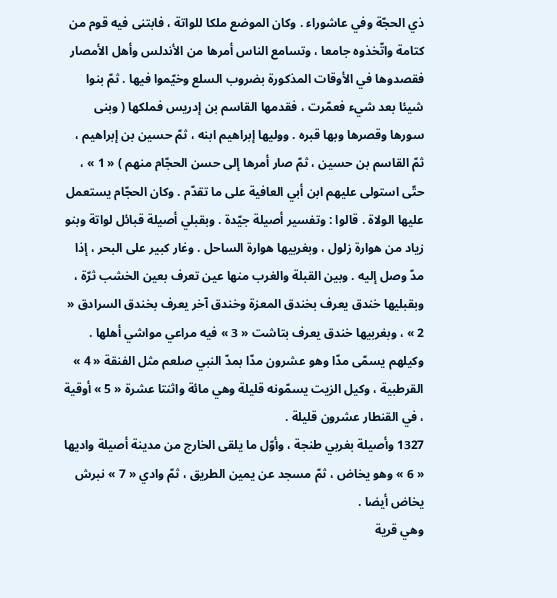ذي الحجّة وفي عاشوراء . وكان الموضع ملكا للواتة ، فابتنى فيه قوم من كتامة واتّخذوه جامعا ، وتسامع الناس أمرها من الأندلس وأهل الأمصار فقصدوها في الأوقات المذكورة بضروب السلع وخيّموا فيها . ثمّ بنوا شيئا بعد شيء فعمّرت ، فقدمها القاسم بن إدريس فملكها ( وبنى سورها وقصرها وبها قبره . ووليها إبراهيم ابنه ، ثمّ حسين بن إبراهيم ، ثمّ القاسم بن حسين ، ثمّ صار أمرها إلى حسن الحجّام منهم ) « 1 » ، حتّى استولى عليهم ابن أبي العافية على ما تقدّم . وكان الحجّام يستعمل عليها الولاة . قالوا : وتفسير أصيلة جيّدة . وبقبلي أصيلة قبائل لواتة وبنو زياد من هوارة زلول ، وبغربيها هوارة الساحل . وغار كبير على البحر ، إذا مدّ وصل إليه . وبين القبلة والغرب منها عين تعرف بعين الخشب ثرّة ، وبقبليها خندق يعرف بخندق المعزة وخندق آخر يعرف بخندق السرادق « 2 » ، وبغربيها خندق يعرف بتاشت « 3 » فيه مراعي مواشي أهلها . وكيلهم يسمّى مدّا وهو عشرون مدّا بمدّ النبي صلعم مثل الفنقة « 4 » القرطبية ، وكيل الزيت يسمّونه قليلة وهي مائة واثنتا عشرة « 5 » أوقية ، في القنطار عشرون قليلة .
1327 وأصيلة بغربي طنجة ، وأوّل ما يلقى الخارج من مدينة أصيلة واديها « 6 » وهو يخاض ، ثمّ مسجد عن يمين الطريق ، ثمّ وادي « 7 » نبرش يخاض أيضا .
وهي قرية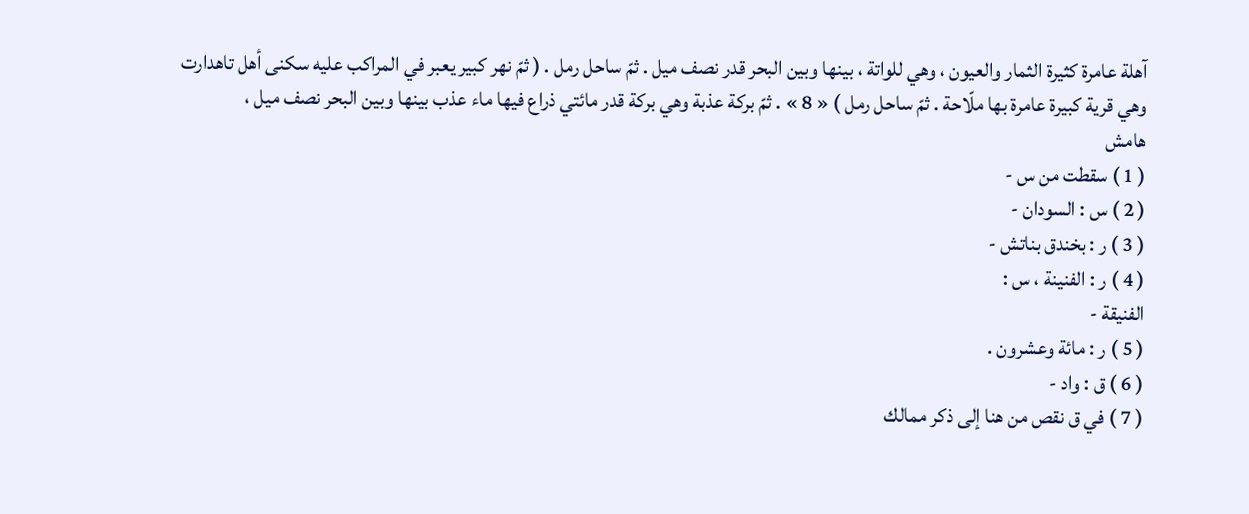آهلة عامرة كثيرة الثمار والعيون ، وهي للواتة ، بينها وبين البحر قدر نصف ميل . ثمّ ساحل رمل . ( ثمّ نهر كبير يعبر في المراكب عليه سكنى أهل تاهدارت وهي قرية كبيرة عامرة بها ملّاحة . ثمّ ساحل رمل ) « 8 » . ثمّ بركة عذبة وهي بركة قدر مائتي ذراع فيها ماء عذب بينها وبين البحر نصف ميل ،
هامش
( 1 ) سقطت من س -
( 2 ) س : السودان -
( 3 ) ر : بخندق بناتش -
( 4 ) ر : الفنينة ، س :
الفنيقة -
( 5 ) ر : مائة وعشرون .
( 6 ) ق : واد -
( 7 ) في ق نقص من هنا إلى ذكر ممالك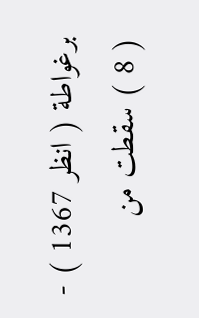برغواطة ( انظر 1367 ) -
( 8 ) سقطت من